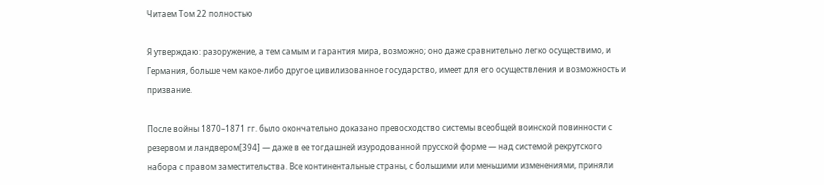Читаем Том 22 полностью

Я утверждаю: разоружение, а тем самым и гарантия мира, возможно; оно даже сравнительно легко осуществимо, и Германия, больше чем какое-либо другое цивилизованное государство, имеет для его осуществления и возможность и призвание.

После войны 1870–1871 гг. было окончательно доказано превосходство системы всеобщей воинской повинности с резервом и ландвером[394] — даже в ее тогдашней изуродованной прусской форме — над системой рекрутского набора с правом заместительства. Все континентальные страны, с большими или меньшими изменениями, приняли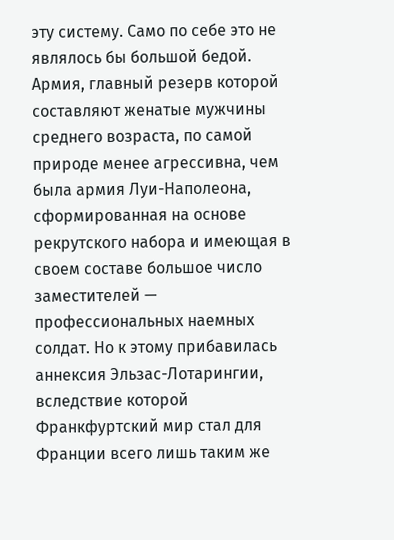эту систему. Само по себе это не являлось бы большой бедой. Армия, главный резерв которой составляют женатые мужчины среднего возраста, по самой природе менее агрессивна, чем была армия Луи-Наполеона, сформированная на основе рекрутского набора и имеющая в своем составе большое число заместителей — профессиональных наемных солдат. Но к этому прибавилась аннексия Эльзас-Лотарингии, вследствие которой Франкфуртский мир стал для Франции всего лишь таким же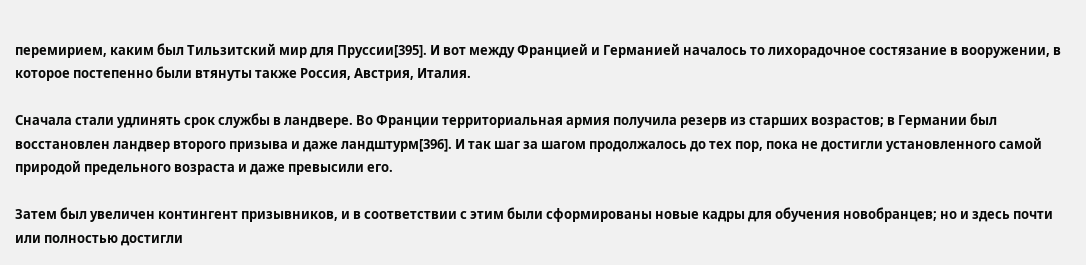перемирием, каким был Тильзитский мир для Пруссии[395]. И вот между Францией и Германией началось то лихорадочное состязание в вооружении, в которое постепенно были втянуты также Россия, Австрия, Италия.

Сначала стали удлинять срок службы в ландвере. Во Франции территориальная армия получила резерв из старших возрастов; в Германии был восстановлен ландвер второго призыва и даже ландштурм[396]. И так шаг за шагом продолжалось до тех пор, пока не достигли установленного самой природой предельного возраста и даже превысили его.

Затем был увеличен контингент призывников, и в соответствии с этим были сформированы новые кадры для обучения новобранцев; но и здесь почти или полностью достигли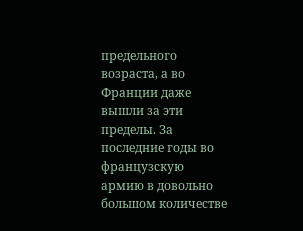предельного возраста, а во Франции даже вышли за эти пределы. За последние годы во французскую армию в довольно большом количестве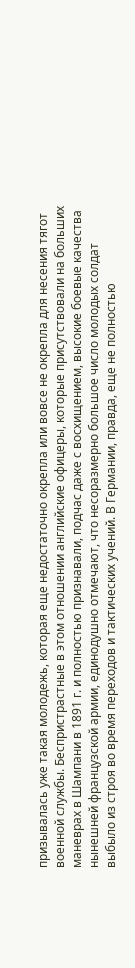призывалась уже такая молодежь, которая еще недостаточно окрепла или вовсе не окрепла для несения тягот военной службы. Беспристрастные в этом отношении английские офицеры, которые присутствовали на больших маневрах в Шампани в 1891 г. и полностью признавали, подчас даже с восхищением, высокие боевые качества нынешней французской армии, единодушно отмечают, что несоразмерно большое число молодых солдат выбыло из строя во время переходов и тактических учений. В Германии, правда, еще не полностью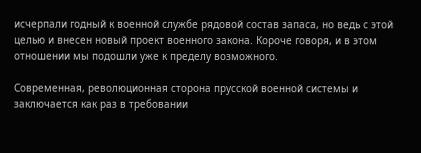исчерпали годный к военной службе рядовой состав запаса, но ведь с этой целью и внесен новый проект военного закона. Короче говоря, и в этом отношении мы подошли уже к пределу возможного.

Современная, революционная сторона прусской военной системы и заключается как раз в требовании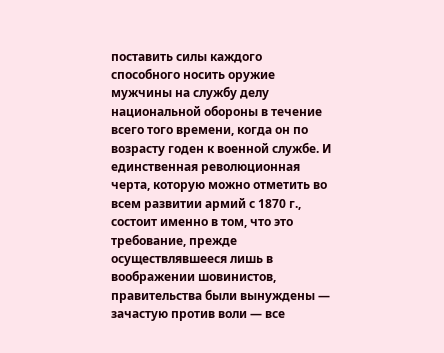поставить силы каждого способного носить оружие мужчины на службу делу национальной обороны в течение всего того времени, когда он по возрасту годен к военной службе. И единственная революционная черта, которую можно отметить во всем развитии армий с 1870 г., состоит именно в том, что это требование, прежде осуществлявшееся лишь в воображении шовинистов, правительства были вынуждены — зачастую против воли — все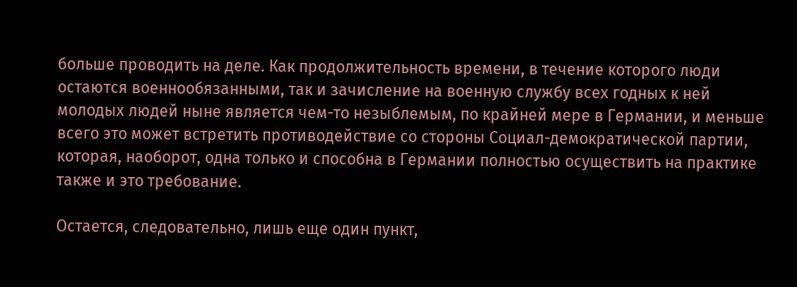больше проводить на деле. Как продолжительность времени, в течение которого люди остаются военнообязанными, так и зачисление на военную службу всех годных к ней молодых людей ныне является чем-то незыблемым, по крайней мере в Германии, и меньше всего это может встретить противодействие со стороны Социал-демократической партии, которая, наоборот, одна только и способна в Германии полностью осуществить на практике также и это требование.

Остается, следовательно, лишь еще один пункт,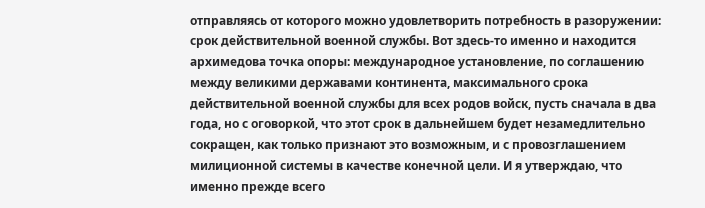отправляясь от которого можно удовлетворить потребность в разоружении: срок действительной военной службы. Вот здесь-то именно и находится архимедова точка опоры: международное установление, по соглашению между великими державами континента, максимального срока действительной военной службы для всех родов войск, пусть сначала в два года, но с оговоркой, что этот срок в дальнейшем будет незамедлительно сокращен, как только признают это возможным, и с провозглашением милиционной системы в качестве конечной цели. И я утверждаю, что именно прежде всего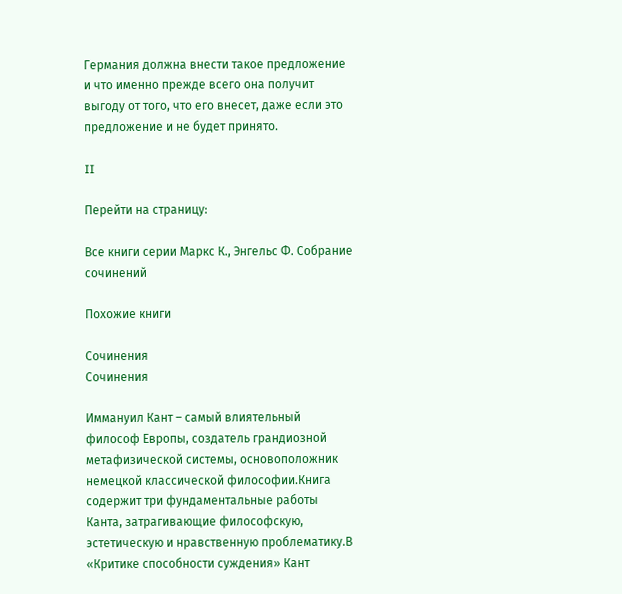Германия должна внести такое предложение и что именно прежде всего она получит выгоду от того, что его внесет, даже если это предложение и не будет принято.

II

Перейти на страницу:

Все книги серии Маркс К., Энгельс Ф. Собрание сочинений

Похожие книги

Сочинения
Сочинения

Иммануил Кант – самый влиятельный философ Европы, создатель грандиозной метафизической системы, основоположник немецкой классической философии.Книга содержит три фундаментальные работы Канта, затрагивающие философскую, эстетическую и нравственную проблематику.В «Критике способности суждения» Кант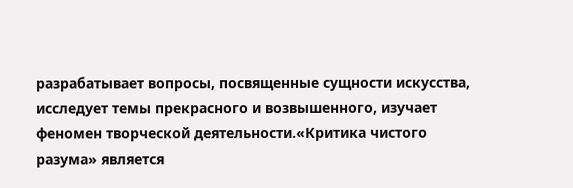разрабатывает вопросы, посвященные сущности искусства, исследует темы прекрасного и возвышенного, изучает феномен творческой деятельности.«Критика чистого разума» является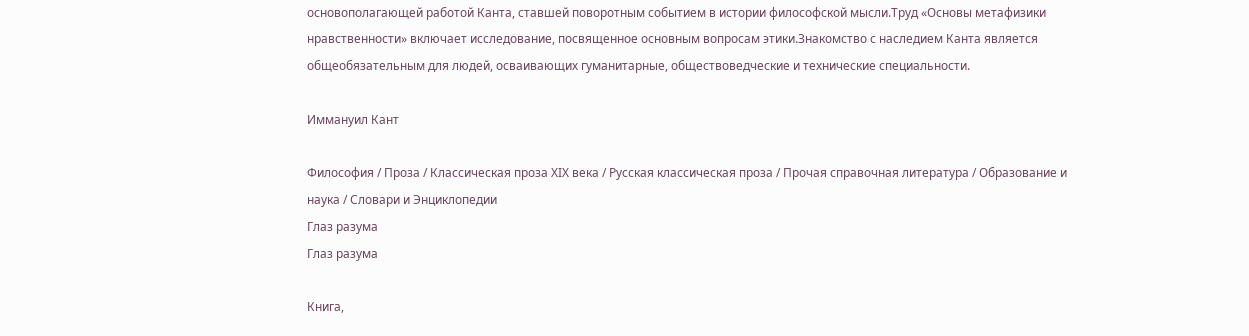основополагающей работой Канта, ставшей поворотным событием в истории философской мысли.Труд «Основы метафизики нравственности» включает исследование, посвященное основным вопросам этики.Знакомство с наследием Канта является общеобязательным для людей, осваивающих гуманитарные, обществоведческие и технические специальности.

Иммануил Кант

Философия / Проза / Классическая проза ХIX века / Русская классическая проза / Прочая справочная литература / Образование и наука / Словари и Энциклопедии
Глаз разума
Глаз разума

Книга,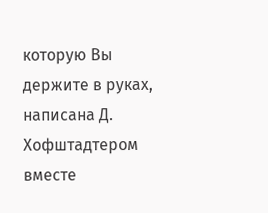которую Вы держите в руках, написана Д. Хофштадтером вместе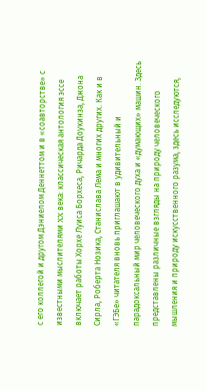с его коллегой и другом Дэниелом Деннеттом и в «соавторстве» с известными мыслителями XX века: классическая антология эссе включает работы Хорхе Луиса Борхеса, Ричарда Доукинза, Джона Сирла, Роберта Нозика, Станислава Лема и многих других. Как и в «ГЭБе» читателя вновь приглашают в удивительный и парадоксальный мир человеческого духа и «думающих» машин. Здесь представлены различные взгляды на природу человеческого мышления и природу искусственного разума, здесь исследуются,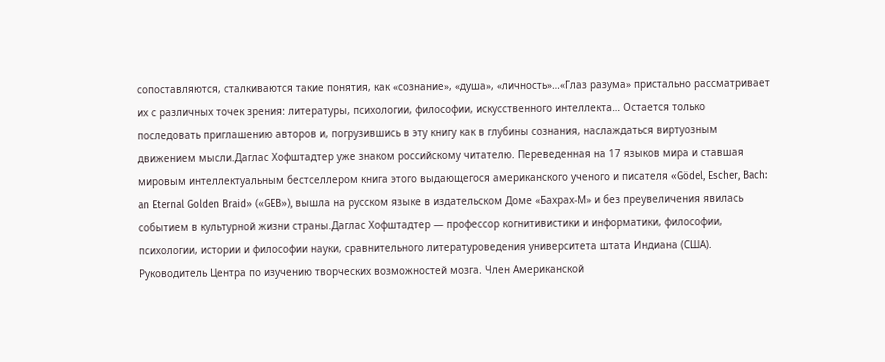сопоставляются, сталкиваются такие понятия, как «сознание», «душа», «личность»…«Глаз разума» пристально рассматривает их с различных точек зрения: литературы, психологии, философии, искусственного интеллекта… Остается только последовать приглашению авторов и, погрузившись в эту книгу как в глубины сознания, наслаждаться виртуозным движением мысли.Даглас Хофштадтер уже знаком российскому читателю. Переведенная на 17 языков мира и ставшая мировым интеллектуальным бестселлером книга этого выдающегося американского ученого и писателя «Gödel, Escher, Bach: an Eternal Golden Braid» («GEB»), вышла на русском языке в издательском Доме «Бахрах-М» и без преувеличения явилась событием в культурной жизни страны.Даглас Хофштадтер — профессор когнитивистики и информатики, философии, психологии, истории и философии науки, сравнительного литературоведения университета штата Индиана (США). Руководитель Центра по изучению творческих возможностей мозга. Член Американской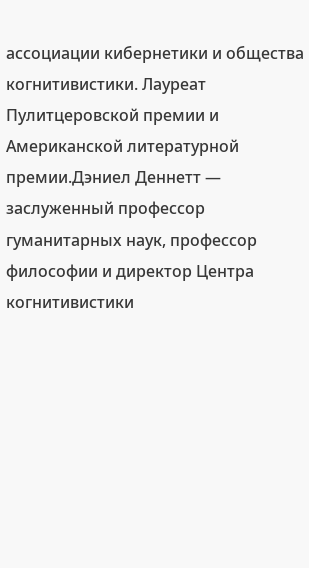ассоциации кибернетики и общества когнитивистики. Лауреат Пулитцеровской премии и Американской литературной премии.Дэниел Деннетт — заслуженный профессор гуманитарных наук, профессор философии и директор Центра когнитивистики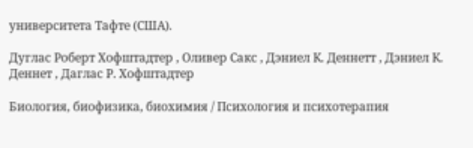университета Тафте (США).

Дуглас Роберт Хофштадтер , Оливер Сакс , Дэниел К. Деннетт , Дэниел К. Деннет , Даглас Р. Хофштадтер

Биология, биофизика, биохимия / Психология и психотерапия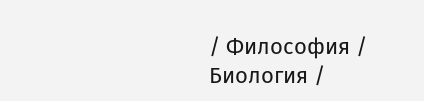/ Философия / Биология /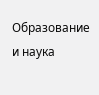Образование и наука